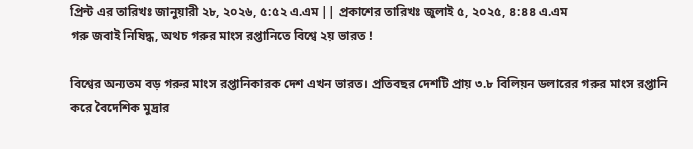প্রিন্ট এর তারিখঃ জানুয়ারী ২৮, ২০২৬, ৫:৫২ এ.এম || প্রকাশের তারিখঃ জুলাই ৫, ২০২৫, ৪:৪৪ এ.এম
গরু জবাই নিষিদ্ধ, অথচ গরুর মাংস রপ্তানিতে বিশ্বে ২য় ভারত !

বিশ্বের অন্যতম বড় গরুর মাংস রপ্তানিকারক দেশ এখন ভারত। প্রতিবছর দেশটি প্রায় ৩.৮ বিলিয়ন ডলারের গরুর মাংস রপ্তানি করে বৈদেশিক মুদ্রার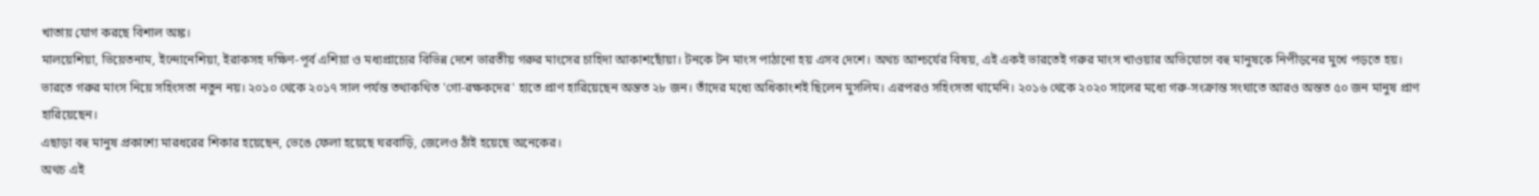খাতায় যোগ করছে বিশাল অঙ্ক।
মালয়েশিয়া, ভিয়েতনাম, ইন্দোনেশিয়া, ইরাকসহ দক্ষিণ-পূর্ব এশিয়া ও মধ্যপ্রাচ্যের বিভিন্ন দেশে ভারতীয় গরুর মাংসের চাহিদা আকাশছোঁয়া। টনকে টন মাংস পাঠানো হয় এসব দেশে। অথচ আশ্চর্যের বিষয়, এই একই ভারতেই গরুর মাংস খাওয়ার অভিযোগে বহু মানুষকে নিপীড়নের মুখে পড়তে হয়।
ভারতে গরুর মাংস নিয়ে সহিংসতা নতুন নয়। ২০১০ থেকে ২০১৭ সাল পর্যন্ত তথাকথিত 'গো-রক্ষকদের' হাতে প্রাণ হারিয়েছেন অন্তত ২৮ জন। তাঁদের মধ্যে অধিকাংশই ছিলেন মুসলিম। এরপরও সহিংসতা থামেনি। ২০১৬ থেকে ২০২০ সালের মধ্যে গরু-সংক্রান্ত সংঘাতে আরও অন্তত ৫০ জন মানুষ প্রাণ হারিয়েছেন।
এছাড়া বহু মানুষ প্রকাশ্যে মারধরের শিকার হয়েছেন, ভেঙে ফেলা হয়েছে ঘরবাড়ি, জেলেও ঠাঁই হয়েছে অনেকের।
অথচ এই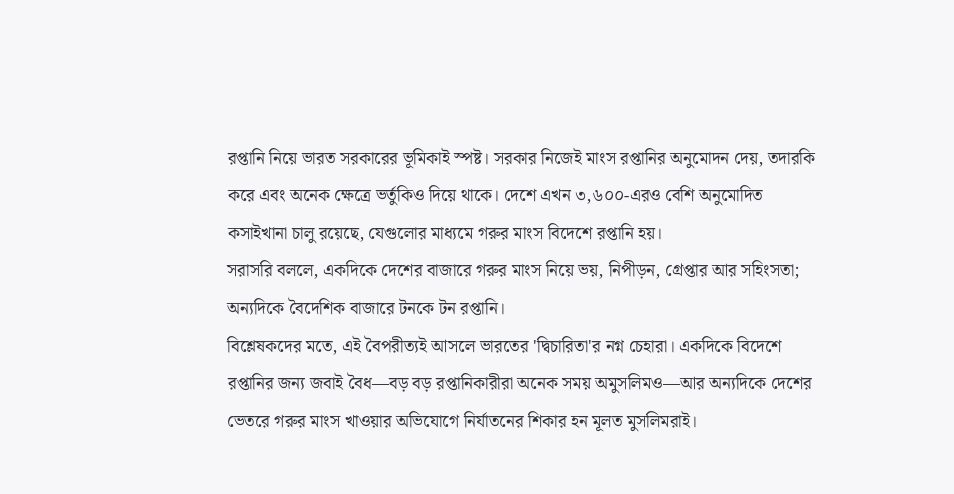রপ্তানি নিয়ে ভারত সরকারের ভূমিকাই স্পষ্ট। সরকার নিজেই মাংস রপ্তানির অনুমোদন দেয়, তদারকি করে এবং অনেক ক্ষেত্রে ভর্তুকিও দিয়ে থাকে। দেশে এখন ৩,৬০০-এরও বেশি অনুমোদিত কসাইখানা চালু রয়েছে, যেগুলোর মাধ্যমে গরুর মাংস বিদেশে রপ্তানি হয়।
সরাসরি বললে, একদিকে দেশের বাজারে গরুর মাংস নিয়ে ভয়, নিপীড়ন, গ্রেপ্তার আর সহিংসতা; অন্যদিকে বৈদেশিক বাজারে টনকে টন রপ্তানি।
বিশ্লেষকদের মতে, এই বৈপরীত্যই আসলে ভারতের 'দ্বিচারিতা'র নগ্ন চেহারা। একদিকে বিদেশে রপ্তানির জন্য জবাই বৈধ—বড় বড় রপ্তানিকারীরা অনেক সময় অমুসলিমও—আর অন্যদিকে দেশের ভেতরে গরুর মাংস খাওয়ার অভিযোগে নির্যাতনের শিকার হন মূলত মুসলিমরাই।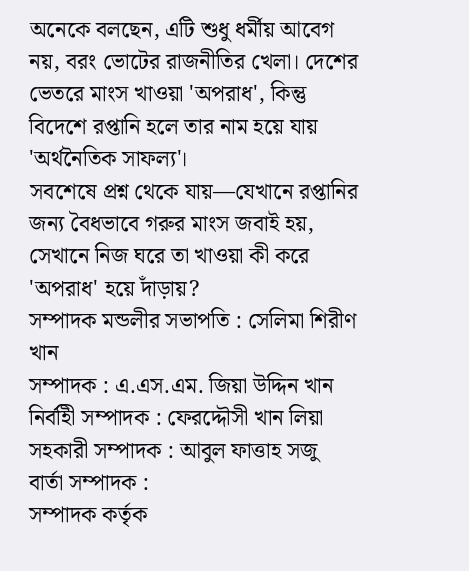অনেকে বলছেন, এটি শুধু ধর্মীয় আবেগ নয়, বরং ভোটের রাজনীতির খেলা। দেশের ভেতরে মাংস খাওয়া 'অপরাধ', কিন্তু বিদেশে রপ্তানি হলে তার নাম হয়ে যায় 'অর্থনৈতিক সাফল্য'।
সবশেষে প্রশ্ন থেকে যায়—যেখানে রপ্তানির জন্য বৈধভাবে গরুর মাংস জবাই হয়, সেখানে নিজ ঘরে তা খাওয়া কী করে 'অপরাধ' হয়ে দাঁড়ায়?
সম্পাদক মন্ডলীর সভাপতি : সেলিমা শিরীণ খান
সম্পাদক : এ.এস.এম. জিয়া উদ্দিন খান
নির্বহিী সম্পাদক : ফেরদ্দৌসী খান লিয়া
সহকারী সম্পাদক : আবুল ফাত্তাহ সজু
বার্তা সম্পাদক :
সম্পাদক কর্তৃক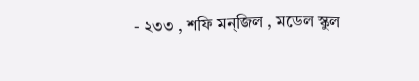- ২৩৩ , শফি মন্জিল , মডেল স্কুল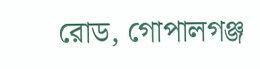রোড, গোপালগঞ্জ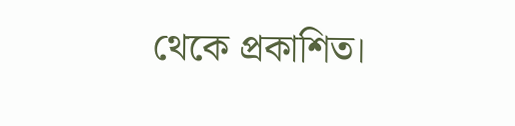থেকে প্রকাশিত।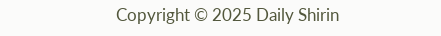Copyright © 2025 Daily Shirin